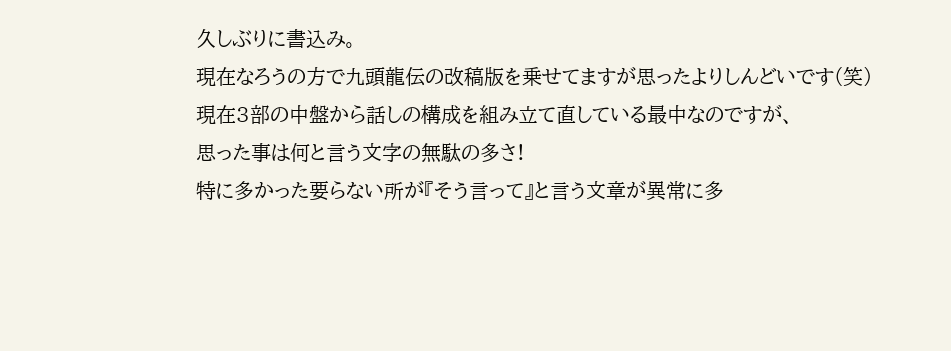久しぶりに書込み。
現在なろうの方で九頭龍伝の改稿版を乗せてますが思ったよりしんどいです(笑)
現在3部の中盤から話しの構成を組み立て直している最中なのですが、
思った事は何と言う文字の無駄の多さ!
特に多かった要らない所が『そう言って』と言う文章が異常に多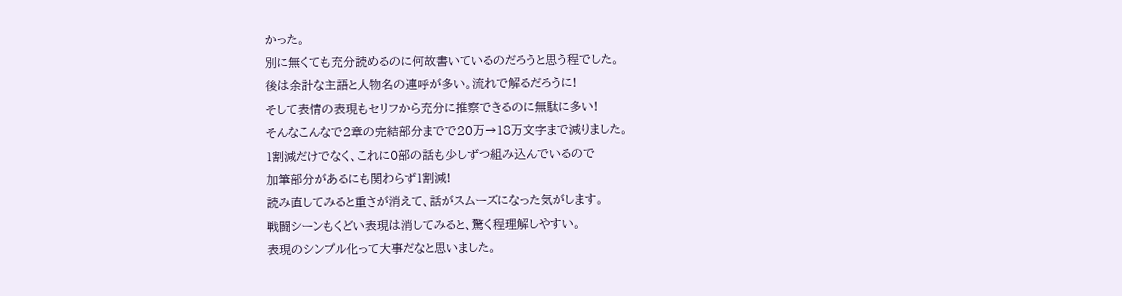かった。
別に無くても充分読めるのに何故書いているのだろうと思う程でした。
後は余計な主語と人物名の連呼が多い。流れで解るだろうに!
そして表情の表現もセリフから充分に推察できるのに無駄に多い!
そんなこんなで2章の完結部分までで20万→18万文字まで減りました。
1割減だけでなく、これに0部の話も少しずつ組み込んでいるので
加筆部分があるにも関わらず1割減!
読み直してみると重さが消えて、話がスムーズになった気がします。
戦闘シーンもくどい表現は消してみると、驚く程理解しやすい。
表現のシンプル化って大事だなと思いました。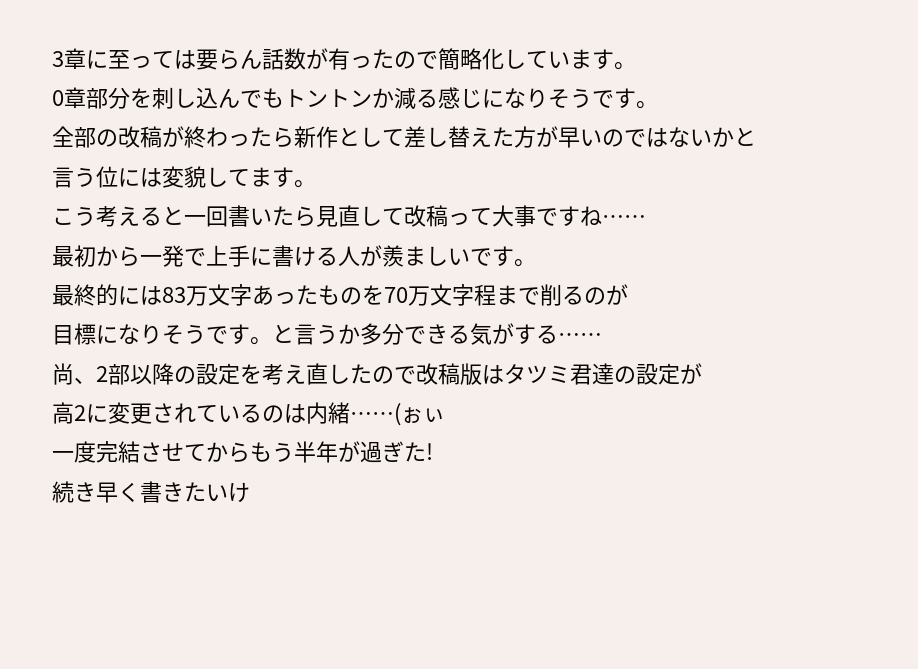3章に至っては要らん話数が有ったので簡略化しています。
0章部分を刺し込んでもトントンか減る感じになりそうです。
全部の改稿が終わったら新作として差し替えた方が早いのではないかと
言う位には変貌してます。
こう考えると一回書いたら見直して改稿って大事ですね……
最初から一発で上手に書ける人が羨ましいです。
最終的には83万文字あったものを70万文字程まで削るのが
目標になりそうです。と言うか多分できる気がする……
尚、2部以降の設定を考え直したので改稿版はタツミ君達の設定が
高2に変更されているのは内緒……(ぉぃ
一度完結させてからもう半年が過ぎた!
続き早く書きたいけ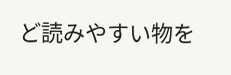ど読みやすい物を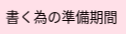書く為の準備期間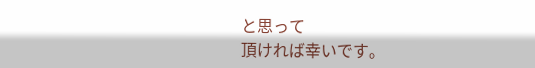と思って
頂ければ幸いです。